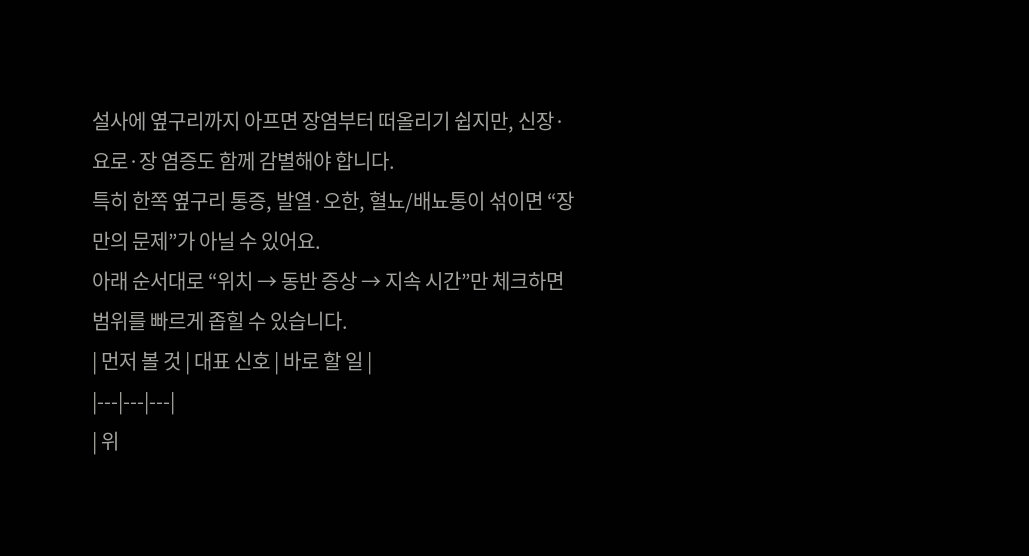설사에 옆구리까지 아프면 장염부터 떠올리기 쉽지만, 신장·요로·장 염증도 함께 감별해야 합니다.
특히 한쪽 옆구리 통증, 발열·오한, 혈뇨/배뇨통이 섞이면 “장만의 문제”가 아닐 수 있어요.
아래 순서대로 “위치 → 동반 증상 → 지속 시간”만 체크하면 범위를 빠르게 좁힐 수 있습니다.
| 먼저 볼 것 | 대표 신호 | 바로 할 일 |
|---|---|---|
| 위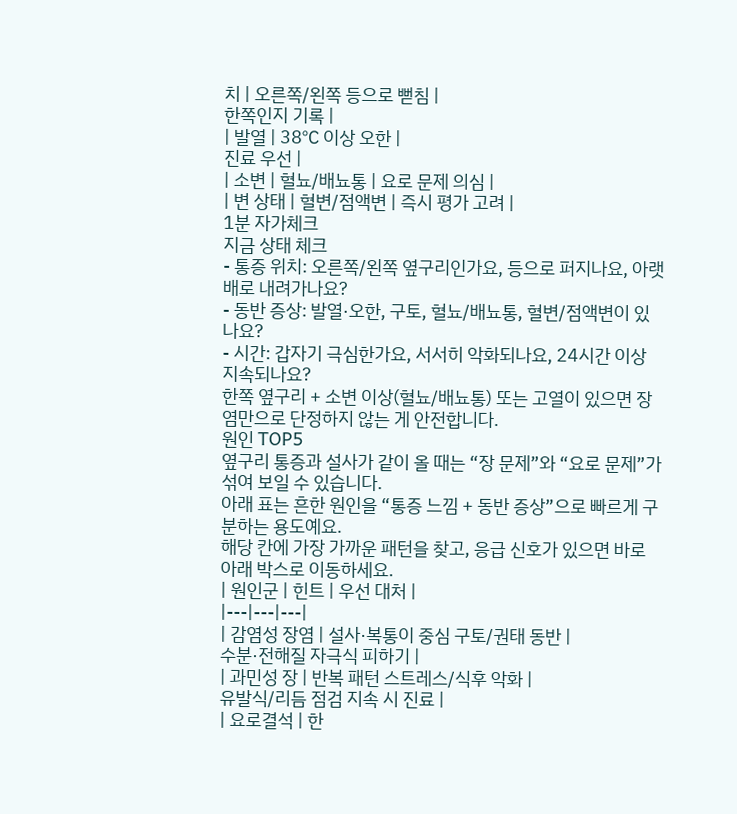치 | 오른쪽/왼쪽 등으로 뻗침 |
한쪽인지 기록 |
| 발열 | 38℃ 이상 오한 |
진료 우선 |
| 소변 | 혈뇨/배뇨통 | 요로 문제 의심 |
| 변 상태 | 혈변/점액변 | 즉시 평가 고려 |
1분 자가체크
지금 상태 체크
- 통증 위치: 오른쪽/왼쪽 옆구리인가요, 등으로 퍼지나요, 아랫배로 내려가나요?
- 동반 증상: 발열·오한, 구토, 혈뇨/배뇨통, 혈변/점액변이 있나요?
- 시간: 갑자기 극심한가요, 서서히 악화되나요, 24시간 이상 지속되나요?
한쪽 옆구리 + 소변 이상(혈뇨/배뇨통) 또는 고열이 있으면 장염만으로 단정하지 않는 게 안전합니다.
원인 TOP5
옆구리 통증과 설사가 같이 올 때는 “장 문제”와 “요로 문제”가 섞여 보일 수 있습니다.
아래 표는 흔한 원인을 “통증 느낌 + 동반 증상”으로 빠르게 구분하는 용도예요.
해당 칸에 가장 가까운 패턴을 찾고, 응급 신호가 있으면 바로 아래 박스로 이동하세요.
| 원인군 | 힌트 | 우선 대처 |
|---|---|---|
| 감염성 장염 | 설사·복통이 중심 구토/권태 동반 |
수분·전해질 자극식 피하기 |
| 과민성 장 | 반복 패턴 스트레스/식후 악화 |
유발식/리듬 점검 지속 시 진료 |
| 요로결석 | 한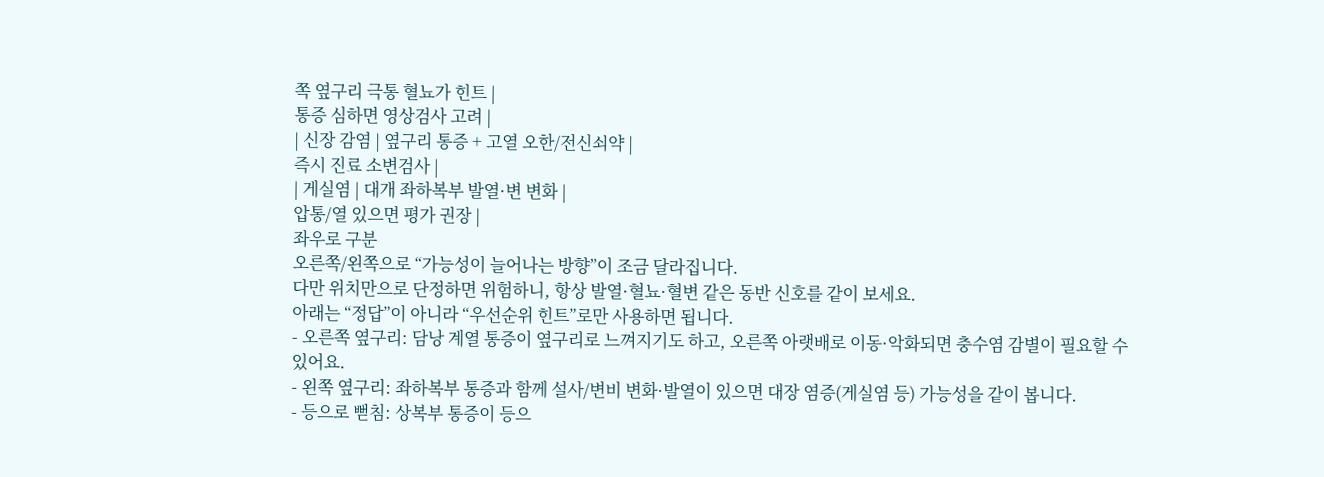쪽 옆구리 극통 혈뇨가 힌트 |
통증 심하면 영상검사 고려 |
| 신장 감염 | 옆구리 통증 + 고열 오한/전신쇠약 |
즉시 진료 소변검사 |
| 게실염 | 대개 좌하복부 발열·변 변화 |
압통/열 있으면 평가 권장 |
좌우로 구분
오른쪽/왼쪽으로 “가능성이 늘어나는 방향”이 조금 달라집니다.
다만 위치만으로 단정하면 위험하니, 항상 발열·혈뇨·혈변 같은 동반 신호를 같이 보세요.
아래는 “정답”이 아니라 “우선순위 힌트”로만 사용하면 됩니다.
- 오른쪽 옆구리: 담낭 계열 통증이 옆구리로 느껴지기도 하고, 오른쪽 아랫배로 이동·악화되면 충수염 감별이 필요할 수 있어요.
- 왼쪽 옆구리: 좌하복부 통증과 함께 설사/변비 변화·발열이 있으면 대장 염증(게실염 등) 가능성을 같이 봅니다.
- 등으로 뻗침: 상복부 통증이 등으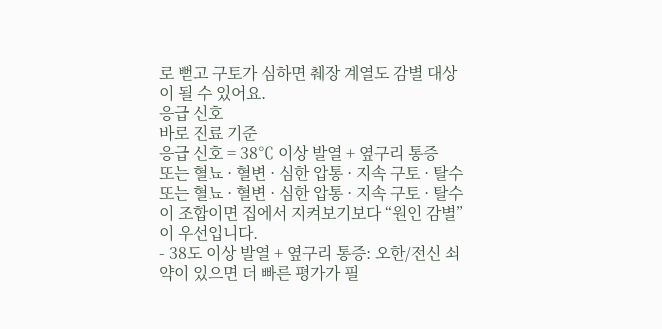로 뻗고 구토가 심하면 췌장 계열도 감별 대상이 될 수 있어요.
응급 신호
바로 진료 기준
응급 신호 = 38℃ 이상 발열 + 옆구리 통증
또는 혈뇨 · 혈변 · 심한 압통 · 지속 구토 · 탈수
또는 혈뇨 · 혈변 · 심한 압통 · 지속 구토 · 탈수
이 조합이면 집에서 지켜보기보다 “원인 감별”이 우선입니다.
- 38도 이상 발열 + 옆구리 통증: 오한/전신 쇠약이 있으면 더 빠른 평가가 필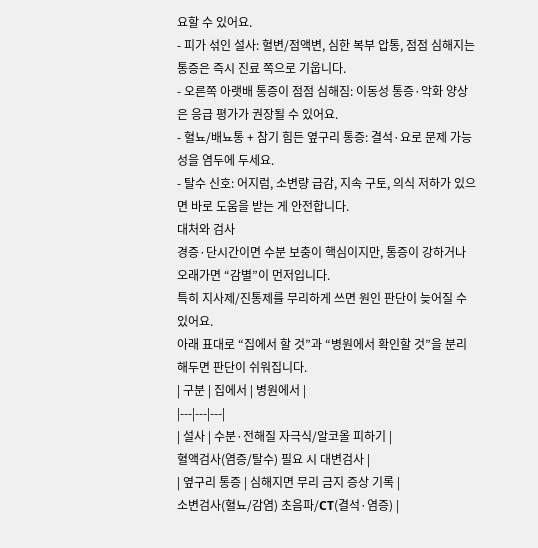요할 수 있어요.
- 피가 섞인 설사: 혈변/점액변, 심한 복부 압통, 점점 심해지는 통증은 즉시 진료 쪽으로 기웁니다.
- 오른쪽 아랫배 통증이 점점 심해짐: 이동성 통증·악화 양상은 응급 평가가 권장될 수 있어요.
- 혈뇨/배뇨통 + 참기 힘든 옆구리 통증: 결석·요로 문제 가능성을 염두에 두세요.
- 탈수 신호: 어지럼, 소변량 급감, 지속 구토, 의식 저하가 있으면 바로 도움을 받는 게 안전합니다.
대처와 검사
경증·단시간이면 수분 보충이 핵심이지만, 통증이 강하거나 오래가면 “감별”이 먼저입니다.
특히 지사제/진통제를 무리하게 쓰면 원인 판단이 늦어질 수 있어요.
아래 표대로 “집에서 할 것”과 “병원에서 확인할 것”을 분리해두면 판단이 쉬워집니다.
| 구분 | 집에서 | 병원에서 |
|---|---|---|
| 설사 | 수분·전해질 자극식/알코올 피하기 |
혈액검사(염증/탈수) 필요 시 대변검사 |
| 옆구리 통증 | 심해지면 무리 금지 증상 기록 |
소변검사(혈뇨/감염) 초음파/CT(결석·염증) |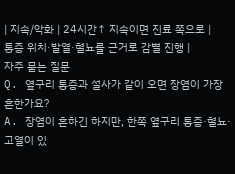| 지속/악화 | 24시간↑ 지속이면 진료 쪽으로 |
통증 위치·발열·혈뇨를 근거로 감별 진행 |
자주 묻는 질문
Q. 옆구리 통증과 설사가 같이 오면 장염이 가장 흔한가요?
A. 장염이 흔하긴 하지만, 한쪽 옆구리 통증·혈뇨·고열이 있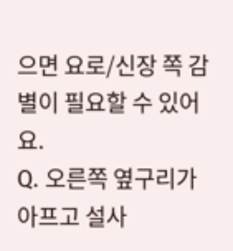으면 요로/신장 쪽 감별이 필요할 수 있어요.
Q. 오른쪽 옆구리가 아프고 설사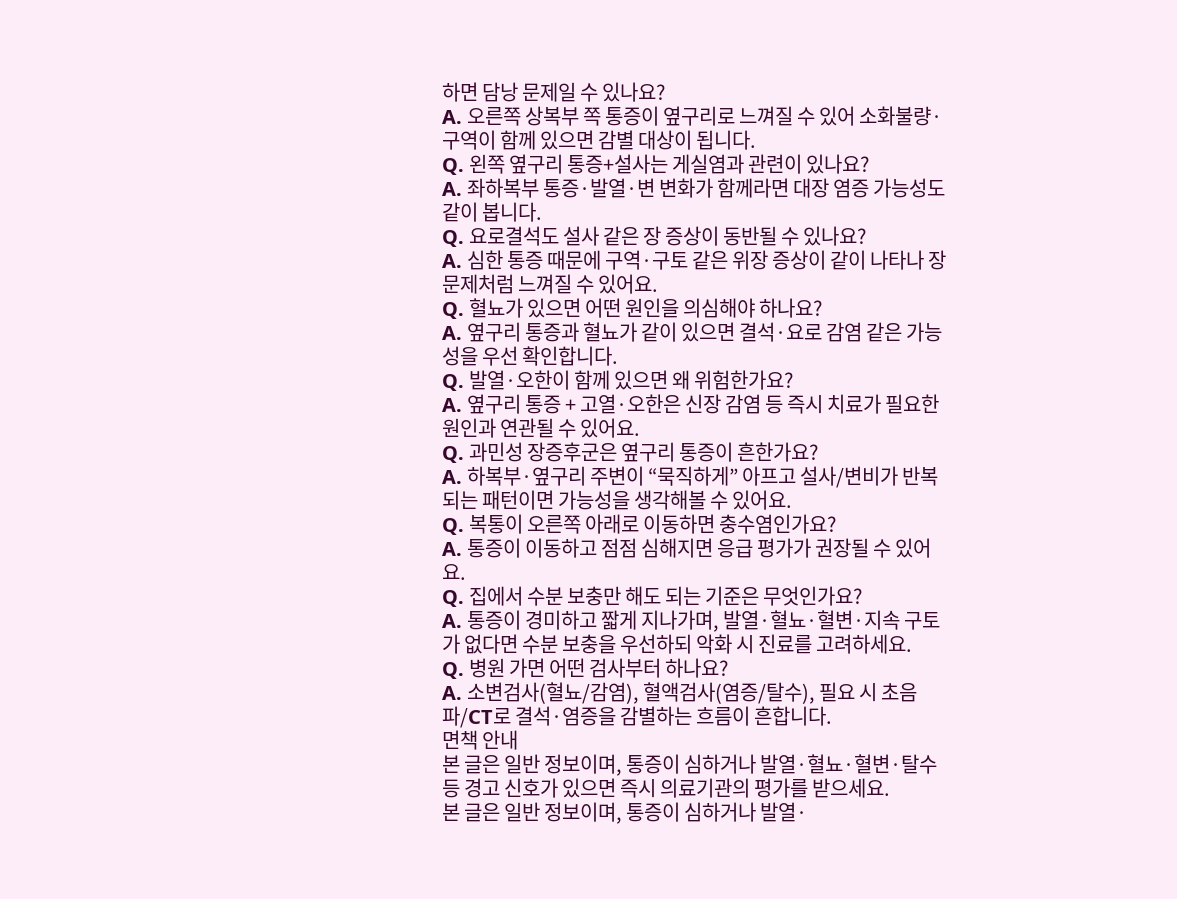하면 담낭 문제일 수 있나요?
A. 오른쪽 상복부 쪽 통증이 옆구리로 느껴질 수 있어 소화불량·구역이 함께 있으면 감별 대상이 됩니다.
Q. 왼쪽 옆구리 통증+설사는 게실염과 관련이 있나요?
A. 좌하복부 통증·발열·변 변화가 함께라면 대장 염증 가능성도 같이 봅니다.
Q. 요로결석도 설사 같은 장 증상이 동반될 수 있나요?
A. 심한 통증 때문에 구역·구토 같은 위장 증상이 같이 나타나 장 문제처럼 느껴질 수 있어요.
Q. 혈뇨가 있으면 어떤 원인을 의심해야 하나요?
A. 옆구리 통증과 혈뇨가 같이 있으면 결석·요로 감염 같은 가능성을 우선 확인합니다.
Q. 발열·오한이 함께 있으면 왜 위험한가요?
A. 옆구리 통증 + 고열·오한은 신장 감염 등 즉시 치료가 필요한 원인과 연관될 수 있어요.
Q. 과민성 장증후군은 옆구리 통증이 흔한가요?
A. 하복부·옆구리 주변이 “묵직하게” 아프고 설사/변비가 반복되는 패턴이면 가능성을 생각해볼 수 있어요.
Q. 복통이 오른쪽 아래로 이동하면 충수염인가요?
A. 통증이 이동하고 점점 심해지면 응급 평가가 권장될 수 있어요.
Q. 집에서 수분 보충만 해도 되는 기준은 무엇인가요?
A. 통증이 경미하고 짧게 지나가며, 발열·혈뇨·혈변·지속 구토가 없다면 수분 보충을 우선하되 악화 시 진료를 고려하세요.
Q. 병원 가면 어떤 검사부터 하나요?
A. 소변검사(혈뇨/감염), 혈액검사(염증/탈수), 필요 시 초음파/CT로 결석·염증을 감별하는 흐름이 흔합니다.
면책 안내
본 글은 일반 정보이며, 통증이 심하거나 발열·혈뇨·혈변·탈수 등 경고 신호가 있으면 즉시 의료기관의 평가를 받으세요.
본 글은 일반 정보이며, 통증이 심하거나 발열·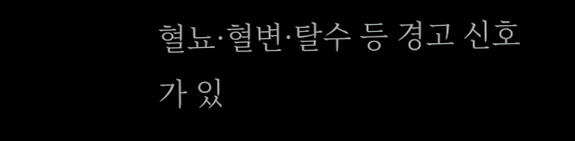혈뇨·혈변·탈수 등 경고 신호가 있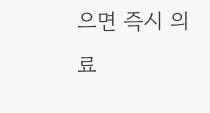으면 즉시 의료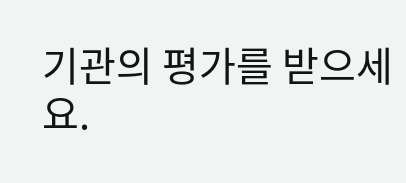기관의 평가를 받으세요.